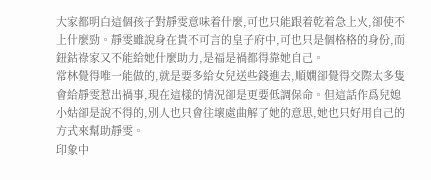大家都明白這個孩子對靜雯意味着什麼,可也只能跟着乾着急上火,卻使不上什麼勁。靜雯雖說身在貴不可言的皇子府中,可也只是個格格的身份,而鈕鈷祿家又不能給她什麼助力,是福是禍都得靠她自己。
常林覺得唯一能做的,就是要多給女兒送些錢進去,順嫺卻覺得交際太多隻會給靜雯惹出禍事,現在這樣的情況卻是更要低調保命。但這話作爲兒媳小姑卻是說不得的,別人也只會往壞處曲解了她的意思,她也只好用自己的方式來幫助靜雯。
印象中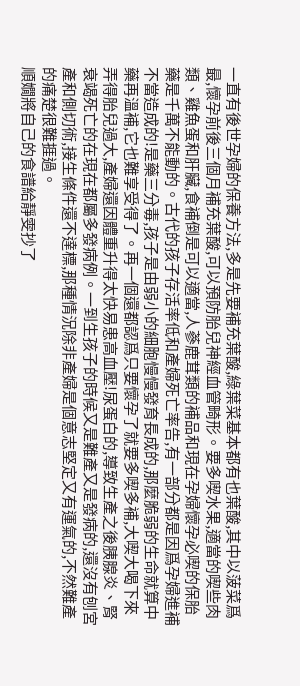一直有後世孕婦的保養方法,多是先要補充葉酸,綠葉菜基本都有也葉酸,其中以菠菜爲最,懷孕前後三個月補充葉酸,可以預防胎兒神經血管畸形。要多喫水果,適當的喫些肉類、雞魚蛋和肝臟,食補倒是可以適當,人蔘鹿茸類的補品和現在孕婦懷孕必喫的保胎藥是千萬不能動的。古代的孩子存活率低和產婦死亡率告,有一部分都是因爲孕婦進補不當造成的!是藥三分毒,孩子是由弱小的細胞慢慢發育長成的,那麼脆弱的生命就算中藥再溫補,它也難享受得了。再一個還都認爲只要懷孕了就要多喫多補,大喫大喝下來弄得胎兒過大,產婦還因體重升得太快易患高血壓!尿蛋白的,導致生產之後胰腺炎、腎衰竭死亡的在現在都屬多發病例。一到生孩子的時候又是難產又是發病的,還沒有刨宮產和側切術,接生條件還不達標,那種情況除非產婦是個意志堅定又有運氣的,不然難產的痛楚很難捱過。
順嫺將自己的食譜給靜雯抄了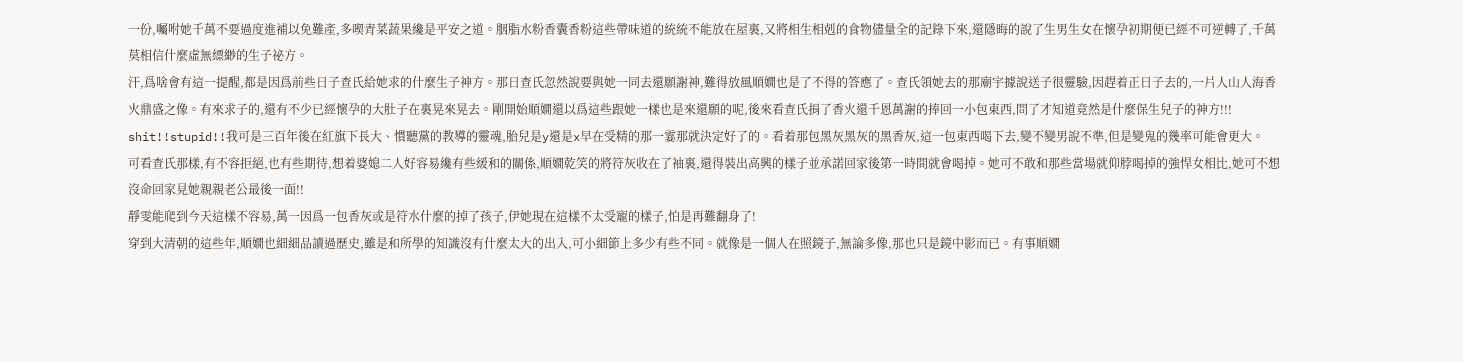一份,囑咐她千萬不要過度進補以免難產,多喫青菜蔬果纔是平安之道。胭脂水粉香囊香粉這些帶味道的統統不能放在屋裏,又將相生相剋的食物儘量全的記錄下來,還隱晦的說了生男生女在懷孕初期便已經不可逆轉了,千萬莫相信什麼虛無縹緲的生子祕方。
汗,爲啥會有這一提醒,都是因爲前些日子查氏給她求的什麼生子神方。那日查氏忽然說要與她一同去還願謝神,難得放風順嫺也是了不得的答應了。查氏領她去的那廟宇據說送子很靈驗,因趕着正日子去的,一片人山人海香火鼎盛之像。有來求子的,還有不少已經懷孕的大肚子在裏晃來晃去。剛開始順嫺還以爲這些跟她一樣也是來還願的呢,後來看查氏捐了香火還千恩萬謝的捧回一小包東西,問了才知道竟然是什麼保生兒子的神方!!!
shit!!stupid!!我可是三百年後在紅旗下長大、慣聽黨的教導的靈魂,胎兒是y還是x早在受精的那一霎那就決定好了的。看着那包黑灰黑灰的黑香灰,這一包東西喝下去,變不變男說不準,但是變鬼的幾率可能會更大。
可看查氏那樣,有不容拒絕,也有些期待,想着婆媳二人好容易纔有些緩和的關係,順嫺乾笑的將符灰收在了袖裏,還得裝出高興的樣子並承諾回家後第一時間就會喝掉。她可不敢和那些當場就仰脖喝掉的強悍女相比,她可不想沒命回家見她親親老公最後一面!!
靜雯能爬到今天這樣不容易,萬一因爲一包香灰或是符水什麼的掉了孩子,伊她現在這樣不太受寵的樣子,怕是再難翻身了!
穿到大清朝的這些年,順嫺也細細品讀過歷史,雖是和所學的知識沒有什麼太大的出入,可小細節上多少有些不同。就像是一個人在照鏡子,無論多像,那也只是鏡中影而已。有事順嫺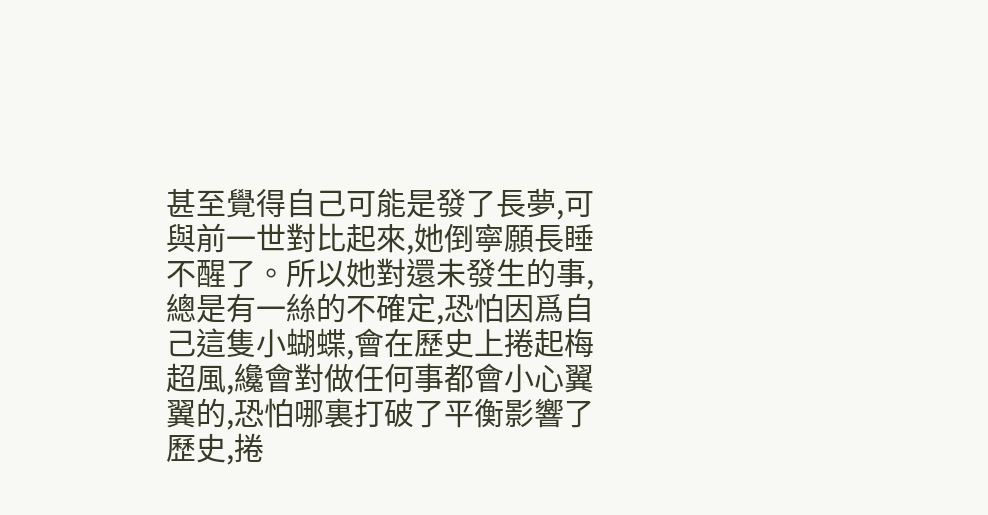甚至覺得自己可能是發了長夢,可與前一世對比起來,她倒寧願長睡不醒了。所以她對還未發生的事,總是有一絲的不確定,恐怕因爲自己這隻小蝴蝶,會在歷史上捲起梅超風,纔會對做任何事都會小心翼翼的,恐怕哪裏打破了平衡影響了歷史,捲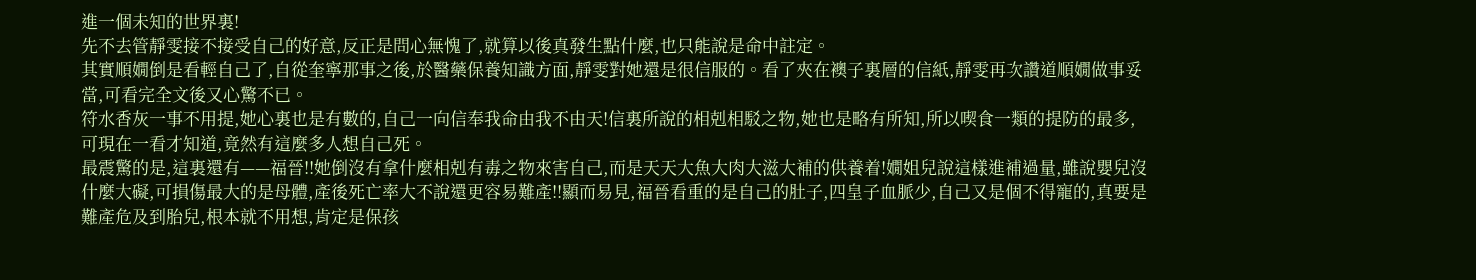進一個未知的世界裏!
先不去管靜雯接不接受自己的好意,反正是問心無愧了,就算以後真發生點什麼,也只能說是命中註定。
其實順嫺倒是看輕自己了,自從奎寧那事之後,於醫藥保養知識方面,靜雯對她還是很信服的。看了夾在襖子裏層的信紙,靜雯再次讚道順嫺做事妥當,可看完全文後又心驚不已。
符水香灰一事不用提,她心裏也是有數的,自己一向信奉我命由我不由天!信裏所說的相剋相駁之物,她也是略有所知,所以喫食一類的提防的最多,可現在一看才知道,竟然有這麼多人想自己死。
最震驚的是,這裏還有——福晉!!她倒沒有拿什麼相剋有毒之物來害自己,而是天天大魚大肉大滋大補的供養着!嫺姐兒說這樣進補過量,雖說嬰兒沒什麼大礙,可損傷最大的是母體,產後死亡率大不說還更容易難產!!顯而易見,福晉看重的是自己的肚子,四皇子血脈少,自己又是個不得寵的,真要是難產危及到胎兒,根本就不用想,肯定是保孩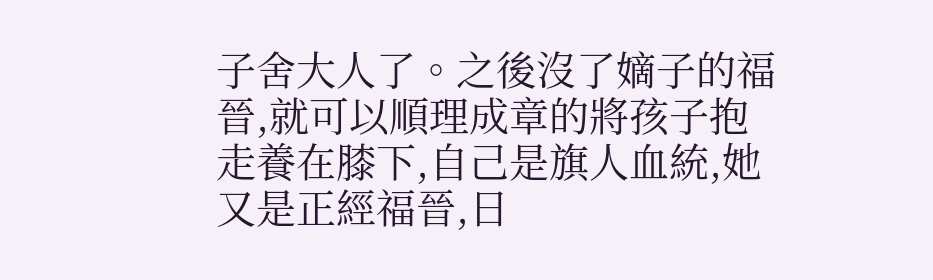子舍大人了。之後沒了嫡子的福晉,就可以順理成章的將孩子抱走養在膝下,自己是旗人血統,她又是正經福晉,日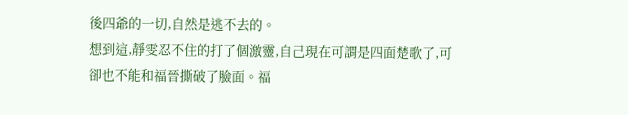後四爺的一切,自然是逃不去的。
想到這,靜雯忍不住的打了個激靈,自己現在可謂是四面楚歌了,可卻也不能和福晉撕破了臉面。福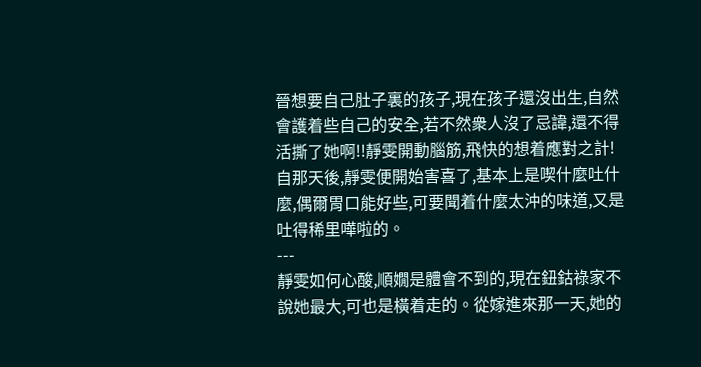晉想要自己肚子裏的孩子,現在孩子還沒出生,自然會護着些自己的安全,若不然衆人沒了忌諱,還不得活撕了她啊!!靜雯開動腦筋,飛快的想着應對之計!
自那天後,靜雯便開始害喜了,基本上是喫什麼吐什麼,偶爾胃口能好些,可要聞着什麼太沖的味道,又是吐得稀里嘩啦的。
---
靜雯如何心酸,順嫺是體會不到的,現在鈕鈷祿家不說她最大,可也是橫着走的。從嫁進來那一天,她的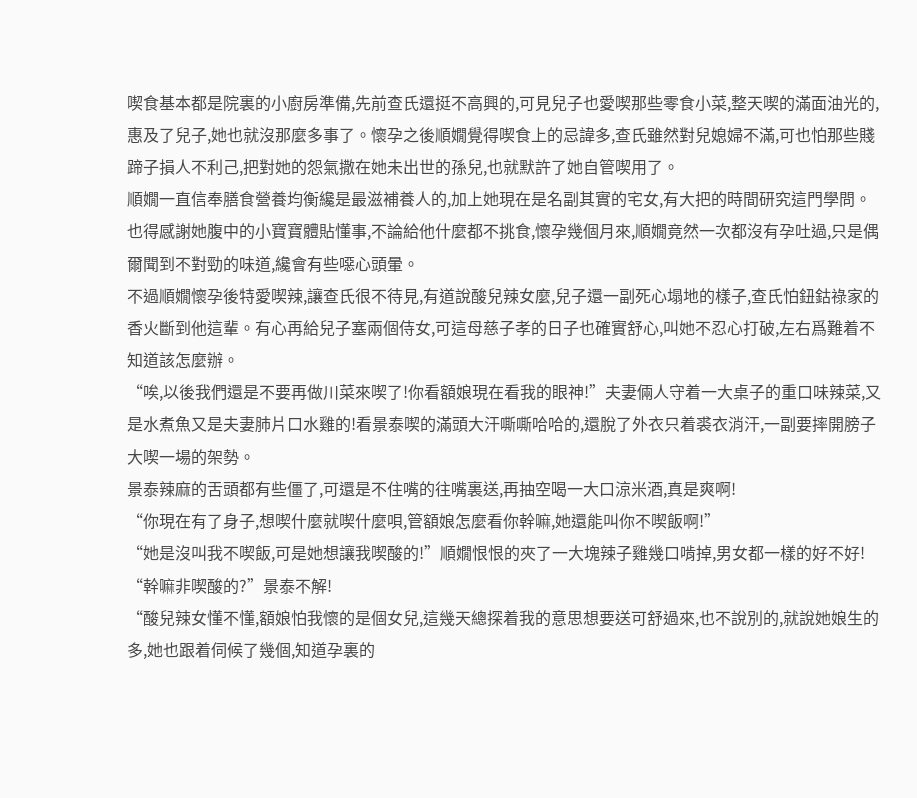喫食基本都是院裏的小廚房準備,先前查氏還挺不高興的,可見兒子也愛喫那些零食小菜,整天喫的滿面油光的,惠及了兒子,她也就沒那麼多事了。懷孕之後順嫺覺得喫食上的忌諱多,查氏雖然對兒媳婦不滿,可也怕那些賤蹄子損人不利己,把對她的怨氣撒在她未出世的孫兒,也就默許了她自管喫用了。
順嫺一直信奉膳食營養均衡纔是最滋補養人的,加上她現在是名副其實的宅女,有大把的時間研究這門學問。也得感謝她腹中的小寶寶體貼懂事,不論給他什麼都不挑食,懷孕幾個月來,順嫺竟然一次都沒有孕吐過,只是偶爾聞到不對勁的味道,纔會有些噁心頭暈。
不過順嫺懷孕後特愛喫辣,讓查氏很不待見,有道說酸兒辣女麼,兒子還一副死心塌地的樣子,查氏怕鈕鈷祿家的香火斷到他這輩。有心再給兒子塞兩個侍女,可這母慈子孝的日子也確實舒心,叫她不忍心打破,左右爲難着不知道該怎麼辦。
“唉,以後我們還是不要再做川菜來喫了!你看額娘現在看我的眼神!”夫妻倆人守着一大桌子的重口味辣菜,又是水煮魚又是夫妻肺片口水雞的!看景泰喫的滿頭大汗嘶嘶哈哈的,還脫了外衣只着裘衣消汗,一副要摔開膀子大喫一場的架勢。
景泰辣麻的舌頭都有些僵了,可還是不住嘴的往嘴裏送,再抽空喝一大口涼米酒,真是爽啊!
“你現在有了身子,想喫什麼就喫什麼唄,管額娘怎麼看你幹嘛,她還能叫你不喫飯啊!”
“她是沒叫我不喫飯,可是她想讓我喫酸的!”順嫺恨恨的夾了一大塊辣子雞幾口啃掉,男女都一樣的好不好!
“幹嘛非喫酸的?”景泰不解!
“酸兒辣女懂不懂,額娘怕我懷的是個女兒,這幾天總探着我的意思想要送可舒過來,也不說別的,就說她娘生的多,她也跟着伺候了幾個,知道孕裏的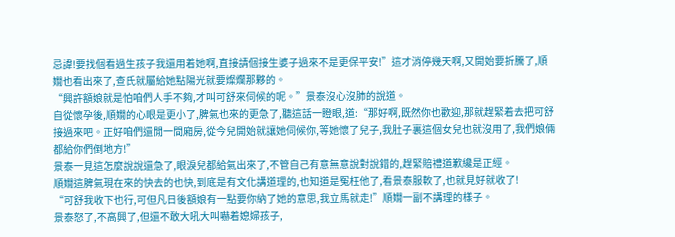忌諱!要找個看過生孩子我還用着她啊,直接請個接生婆子過來不是更保平安!”這才消停幾天啊,又開始要折騰了,順嫺也看出來了,查氏就屬給她點陽光就要燦爛那夥的。
“興許額娘就是怕咱們人手不夠,才叫可舒來伺候的呢。”景泰沒心沒肺的說道。
自從懷孕後,順嫺的心眼是更小了,脾氣也來的更急了,聽這話一瞪眼,道:“那好啊,既然你也歡迎,那就趕緊着去把可舒接過來吧。正好咱們還閒一間廂房,從今兒開始就讓她伺候你,等她懷了兒子,我肚子裏這個女兒也就沒用了,我們娘倆都給你們倒地方!”
景泰一見這怎麼說說還急了,眼淚兒都給氣出來了,不管自己有意無意說對說錯的,趕緊賠禮道歉纔是正經。
順嫺這脾氣現在來的快去的也快,到底是有文化講道理的,也知道是冤枉他了,看景泰服軟了,也就見好就收了!
“可舒我收下也行,可但凡日後額娘有一點要你納了她的意思,我立馬就走!”順嫺一副不講理的樣子。
景泰怒了,不高興了,但還不敢大吼大叫嚇着媳婦孩子,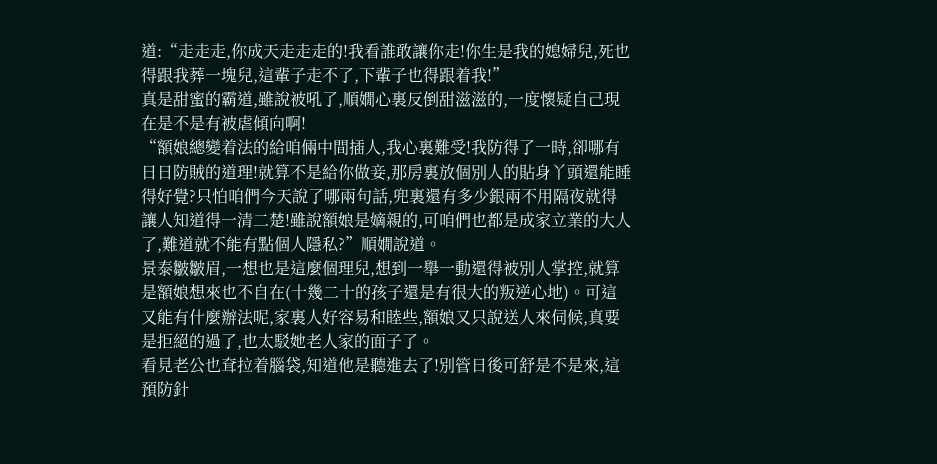道:“走走走,你成天走走走的!我看誰敢讓你走!你生是我的媳婦兒,死也得跟我葬一塊兒,這輩子走不了,下輩子也得跟着我!”
真是甜蜜的霸道,雖說被吼了,順嫺心裏反倒甜滋滋的,一度懷疑自己現在是不是有被虐傾向啊!
“額娘總變着法的給咱倆中間插人,我心裏難受!我防得了一時,卻哪有日日防賊的道理!就算不是給你做妾,那房裏放個別人的貼身丫頭還能睡得好覺?只怕咱們今天說了哪兩句話,兜裏還有多少銀兩不用隔夜就得讓人知道得一清二楚!雖說額娘是嫡親的,可咱們也都是成家立業的大人了,難道就不能有點個人隱私?”順嫺說道。
景泰皺皺眉,一想也是這麼個理兒,想到一舉一動還得被別人掌控,就算是額娘想來也不自在(十幾二十的孩子還是有很大的叛逆心地)。可這又能有什麼辦法呢,家裏人好容易和睦些,額娘又只說送人來伺候,真要是拒絕的過了,也太駁她老人家的面子了。
看見老公也耷拉着腦袋,知道他是聽進去了!別管日後可舒是不是來,這預防針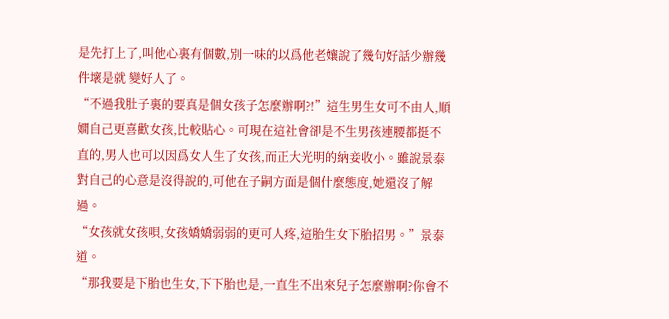是先打上了,叫他心裏有個數,別一味的以爲他老孃說了幾句好話少辦幾件壞是就 變好人了。
“不過我肚子裏的要真是個女孩子怎麼辦啊?!”這生男生女可不由人,順嫺自己更喜歡女孩,比較貼心。可現在這社會卻是不生男孩連腰都挺不直的,男人也可以因爲女人生了女孩,而正大光明的納妾收小。雖說景泰對自己的心意是沒得說的,可他在子嗣方面是個什麼態度,她還沒了解過。
“女孩就女孩唄,女孩嬌嬌弱弱的更可人疼,這胎生女下胎招男。”景泰道。
“那我要是下胎也生女,下下胎也是,一直生不出來兒子怎麼辦啊?你會不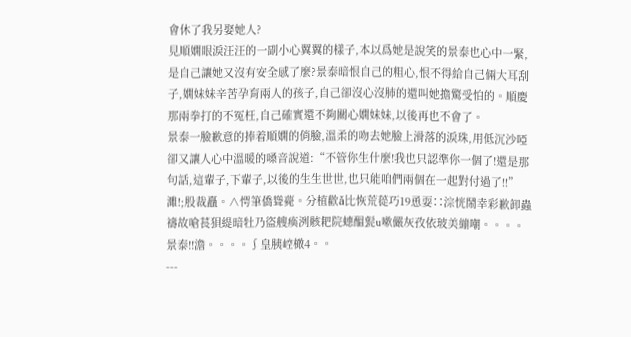會休了我另娶她人?
見順嫺眼淚汪汪的一副小心翼翼的樣子,本以爲她是說笑的景泰也心中一緊,是自己讓她又沒有安全感了麼?景泰暗恨自己的粗心,恨不得給自己倆大耳刮子,嫺妹妹辛苦孕育兩人的孩子,自己卻沒心沒肺的還叫她擔驚受怕的。順慶那兩拳打的不冤枉,自己確實還不夠關心嫺妹妹,以後再也不會了。
景泰一臉歉意的捧着順嫺的俏臉,溫柔的吻去她臉上滑落的淚珠,用低沉沙啞卻又讓人心中溫暖的嗓音說道:“不管你生什麼!我也只認準你一個了!還是那句話,這輩子,下輩子,以後的生生世世,也只能咱們兩個在一起對付過了!!”
濉!;股裁矗。∧愕筆僑聳薨。分植歡ǎ比恢荒蓯巧19恿耍∷淙恍鬧幸彩歉卸蟲禱故嗆萇狽緹暗牡乃盜艘瘓洌骸耙院蟪醞甏u嗽儼灰孜依玻美繃嘲。。。。
景泰!!澹。。。。∫皇胰崆橄4。。
---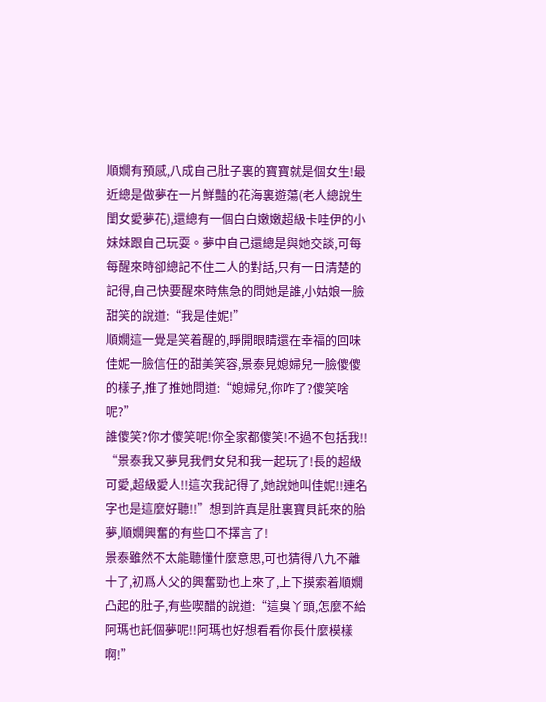順嫺有預感,八成自己肚子裏的寶寶就是個女生!最近總是做夢在一片鮮豔的花海裏遊蕩(老人總說生閨女愛夢花),還總有一個白白嫩嫩超級卡哇伊的小妹妹跟自己玩耍。夢中自己還總是與她交談,可每每醒來時卻總記不住二人的對話,只有一日清楚的記得,自己快要醒來時焦急的問她是誰,小姑娘一臉甜笑的說道:“我是佳妮!”
順嫺這一覺是笑着醒的,睜開眼睛還在幸福的回味佳妮一臉信任的甜美笑容,景泰見媳婦兒一臉傻傻的樣子,推了推她問道:“媳婦兒,你咋了?傻笑啥呢?”
誰傻笑?你才傻笑呢!你全家都傻笑!不過不包括我!!
“景泰我又夢見我們女兒和我一起玩了!長的超級可愛,超級愛人!!這次我記得了,她說她叫佳妮!!連名字也是這麼好聽!!”想到許真是肚裏寶貝託來的胎夢,順嫺興奮的有些口不擇言了!
景泰雖然不太能聽懂什麼意思,可也猜得八九不離十了,初爲人父的興奮勁也上來了,上下摸索着順嫺凸起的肚子,有些喫醋的說道:“這臭丫頭,怎麼不給阿瑪也託個夢呢!!阿瑪也好想看看你長什麼模樣啊!”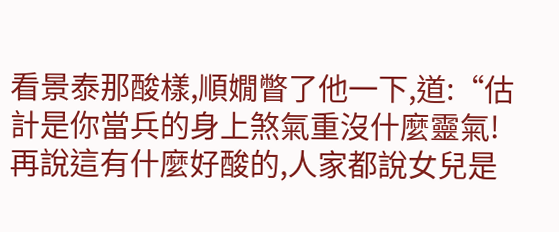看景泰那酸樣,順嫺瞥了他一下,道:“估計是你當兵的身上煞氣重沒什麼靈氣!再說這有什麼好酸的,人家都說女兒是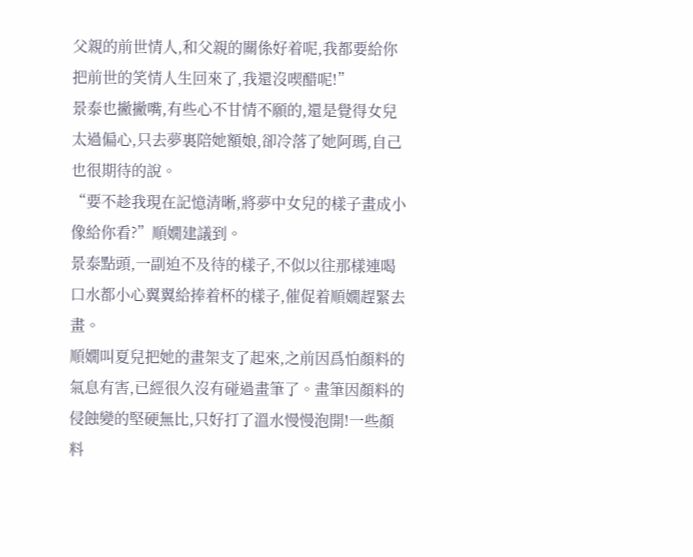父親的前世情人,和父親的關係好着呢,我都要給你把前世的笑情人生回來了,我還沒喫醋呢!”
景泰也撇撇嘴,有些心不甘情不願的,還是覺得女兒太過偏心,只去夢裏陪她額娘,卻冷落了她阿瑪,自己也很期待的說。
“要不趁我現在記憶清晰,將夢中女兒的樣子畫成小像給你看?”順嫺建議到。
景泰點頭,一副迫不及待的樣子,不似以往那樣連喝口水都小心翼翼給捧着杯的樣子,催促着順嫺趕緊去畫。
順嫺叫夏兒把她的畫架支了起來,之前因爲怕顏料的氣息有害,已經很久沒有碰過畫筆了。畫筆因顏料的侵蝕變的堅硬無比,只好打了溫水慢慢泡開!一些顏料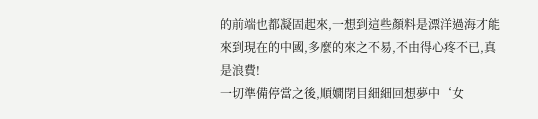的前端也都凝固起來,一想到這些顏料是漂洋過海才能來到現在的中國,多麼的來之不易,不由得心疼不已,真是浪費!
一切準備停當之後,順嫺閉目細細回想夢中‘女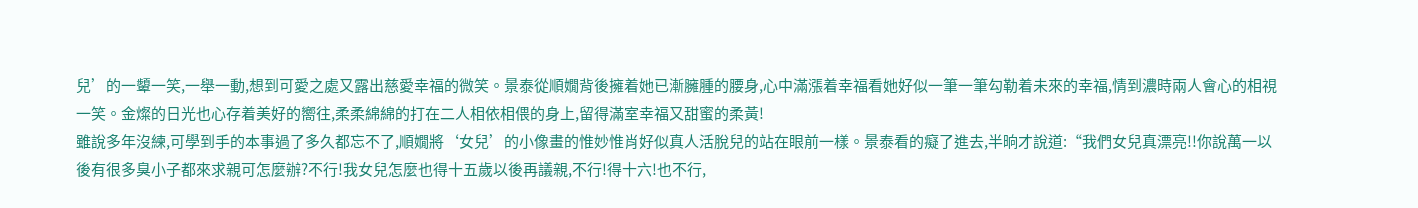兒’的一顰一笑,一舉一動,想到可愛之處又露出慈愛幸福的微笑。景泰從順嫺背後擁着她已漸臃腫的腰身,心中滿漲着幸福看她好似一筆一筆勾勒着未來的幸福,情到濃時兩人會心的相視一笑。金燦的日光也心存着美好的嚮往,柔柔綿綿的打在二人相依相偎的身上,留得滿室幸福又甜蜜的柔黃!
雖說多年沒練,可學到手的本事過了多久都忘不了,順嫺將‘女兒’的小像畫的惟妙惟肖好似真人活脫兒的站在眼前一樣。景泰看的癡了進去,半晌才說道:“我們女兒真漂亮!!你說萬一以後有很多臭小子都來求親可怎麼辦?不行!我女兒怎麼也得十五歲以後再議親,不行!得十六!也不行,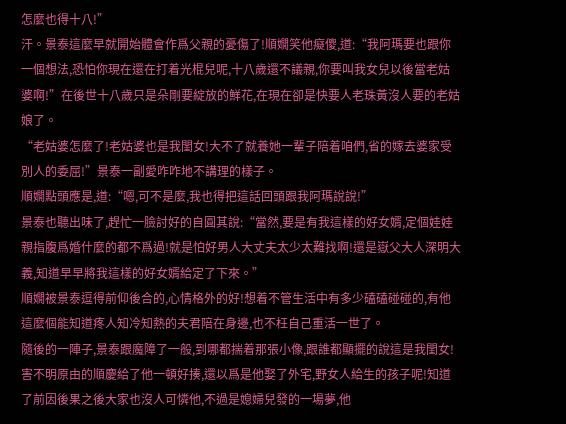怎麼也得十八!”
汗。景泰這麼早就開始體會作爲父親的憂傷了!順嫺笑他癡傻,道:“我阿瑪要也跟你一個想法,恐怕你現在還在打着光棍兒呢,十八歲還不議親,你要叫我女兒以後當老姑婆啊!”在後世十八歲只是朵剛要綻放的鮮花,在現在卻是快要人老珠黃沒人要的老姑娘了。
“老姑婆怎麼了!老姑婆也是我閨女!大不了就養她一輩子陪着咱們,省的嫁去婆家受別人的委屈!”景泰一副愛咋咋地不講理的樣子。
順嫺點頭應是,道:“嗯,可不是麼,我也得把這話回頭跟我阿瑪說說!”
景泰也聽出味了,趕忙一臉討好的自圓其說:“當然,要是有我這樣的好女婿,定個娃娃親指腹爲婚什麼的都不爲過!就是怕好男人大丈夫太少太難找啊!還是嶽父大人深明大義,知道早早將我這樣的好女婿給定了下來。”
順嫺被景泰逗得前仰後合的,心情格外的好!想着不管生活中有多少磕磕碰碰的,有他這麼個能知道疼人知冷知熱的夫君陪在身邊,也不枉自己重活一世了。
隨後的一陣子,景泰跟魔障了一般,到哪都揣着那張小像,跟誰都顯擺的說這是我閨女!害不明原由的順慶給了他一頓好揍,還以爲是他娶了外宅,野女人給生的孩子呢!知道了前因後果之後大家也沒人可憐他,不過是媳婦兒發的一場夢,他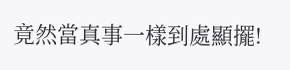竟然當真事一樣到處顯擺!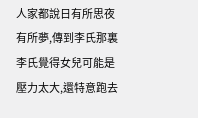人家都說日有所思夜有所夢,傳到李氏那裏李氏覺得女兒可能是壓力太大,還特意跑去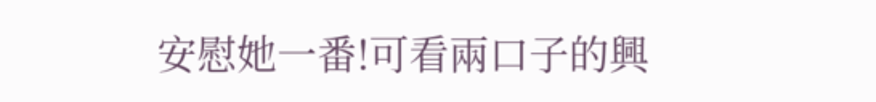安慰她一番!可看兩口子的興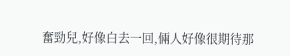奮勁兒,好像白去一回,倆人好像很期待那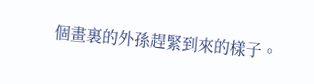個畫裏的外孫趕緊到來的樣子。